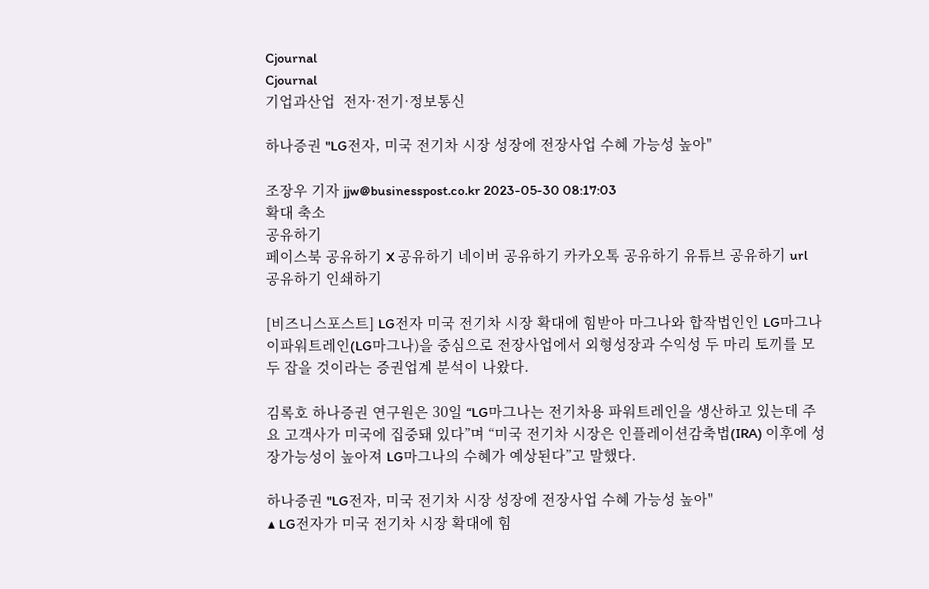Cjournal
Cjournal
기업과산업  전자·전기·정보통신

하나증권 "LG전자, 미국 전기차 시장 성장에 전장사업 수혜 가능성 높아"

조장우 기자 jjw@businesspost.co.kr 2023-05-30 08:17:03
확대 축소
공유하기
페이스북 공유하기 X 공유하기 네이버 공유하기 카카오톡 공유하기 유튜브 공유하기 url 공유하기 인쇄하기

[비즈니스포스트] LG전자 미국 전기차 시장 확대에 힘받아 마그나와 합작법인인 LG마그나이파워트레인(LG마그나)을 중심으로 전장사업에서 외형성장과 수익성 두 마리 토끼를 모두 잡을 것이라는 증권업계 분석이 나왔다.

김록호 하나증권 연구원은 30일 “LG마그나는 전기차용 파워트레인을 생산하고 있는데 주요 고객사가 미국에 집중돼 있다”며 “미국 전기차 시장은 인플레이션감축법(IRA) 이후에 성장가능성이 높아져 LG마그나의 수혜가 예상된다”고 말했다.

하나증권 "LG전자, 미국 전기차 시장 성장에 전장사업 수혜 가능성 높아"
▲ LG전자가 미국 전기차 시장 확대에 힘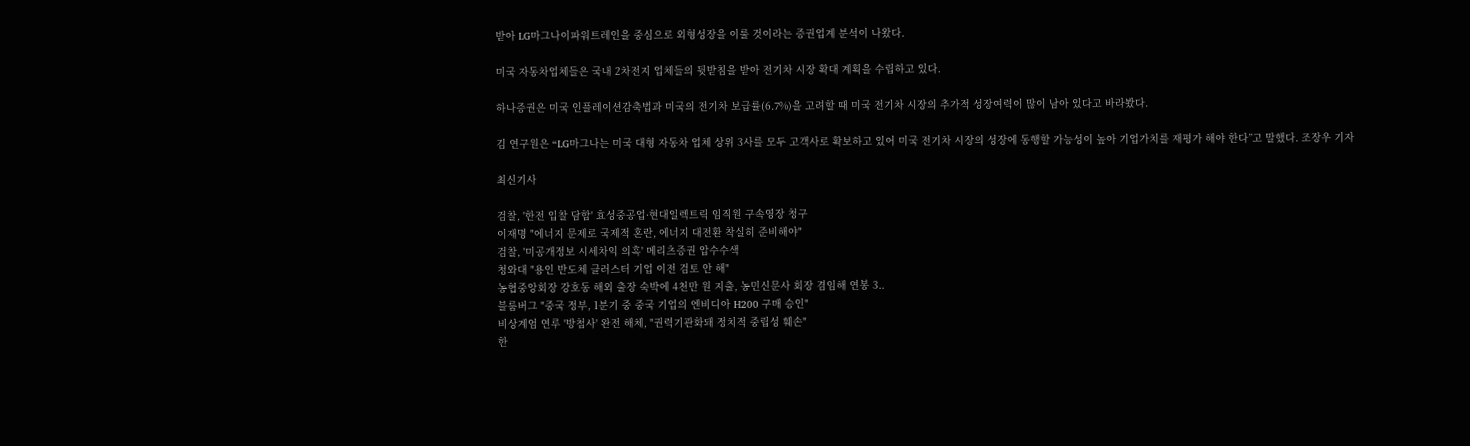받아 LG마그나이파워트레인을 중심으로 외형성장을 이룰 것이라는 증권업계 분석이 나왔다.

미국 자동차업체들은 국내 2차전지 업체들의 뒷받침을 받아 전기차 시장 확대 계획을 수립하고 있다.

하나증권은 미국 인플레이션감축법과 미국의 전기차 보급률(6.7%)을 고려할 때 미국 전기차 시장의 추가적 성장여력이 많이 남아 있다고 바라봤다.

김 연구원은 “LG마그나는 미국 대형 자동차 업체 상위 3사를 모두 고객사로 확보하고 있어 미국 전기차 시장의 성장에 동행할 가능성이 높아 기업가치를 재평가 해야 한다”고 말했다. 조장우 기자

최신기사

검찰, '한전 입찰 담합' 효성중공업·현대일렉트릭 임직원 구속영장 청구
이재명 "에너지 문제로 국제적 혼란, 에너지 대전환 착실히 준비해야"
검찰, '미공개정보 시세차익 의혹' 메리츠증권 압수수색
청와대 "용인 반도체 클러스터 기업 이전 검토 안 해"
농협중앙회장 강호동 해외 출장 숙박에 4천만 원 지출, 농민신문사 회장 겸임해 연봉 3..
블룸버그 "중국 정부, 1분기 중 중국 기업의 엔비디아 H200 구매 승인"
비상계엄 연루 '방첩사' 완전 해체, "권력기관화돼 정치적 중립성 훼손"
한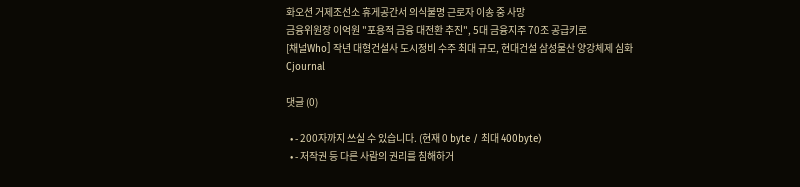화오션 거제조선소 휴게공간서 의식불명 근로자 이송 중 사망
금융위원장 이억원 "포용적 금융 대전환 추진", 5대 금융지주 70조 공급키로
[채널Who] 작년 대형건설사 도시정비 수주 최대 규모, 현대건설 삼성물산 양강체제 심화
Cjournal

댓글 (0)

  • - 200자까지 쓰실 수 있습니다. (현재 0 byte / 최대 400byte)
  • - 저작권 등 다른 사람의 권리를 침해하거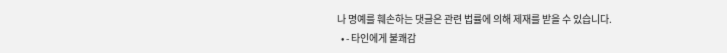나 명예를 훼손하는 댓글은 관련 법률에 의해 제재를 받을 수 있습니다.
  • - 타인에게 불쾌감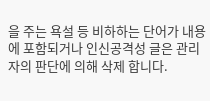을 주는 욕설 등 비하하는 단어가 내용에 포함되거나 인신공격성 글은 관리자의 판단에 의해 삭제 합니다.